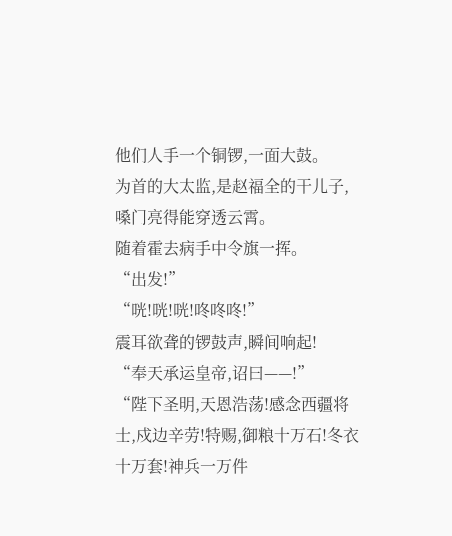他们人手一个铜锣,一面大鼓。
为首的大太监,是赵福全的干儿子,嗓门亮得能穿透云霄。
随着霍去病手中令旗一挥。
“出发!”
“咣!咣!咣!咚咚咚!”
震耳欲聋的锣鼓声,瞬间响起!
“奉天承运皇帝,诏曰——!”
“陛下圣明,天恩浩荡!感念西疆将士,戍边辛劳!特赐,御粮十万石!冬衣十万套!神兵一万件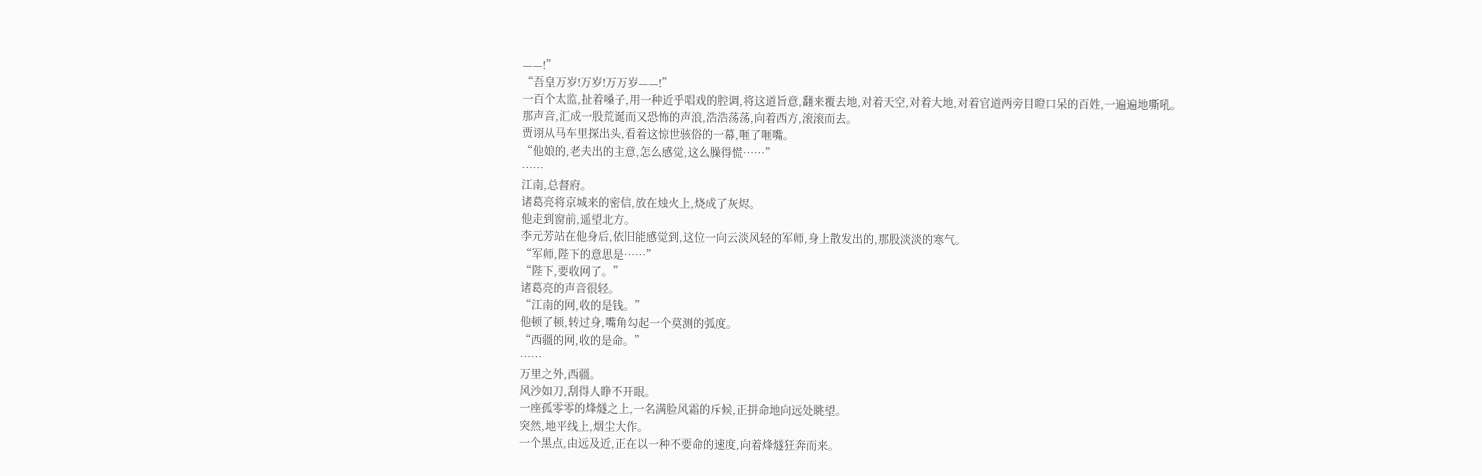——!”
“吾皇万岁!万岁!万万岁——!”
一百个太监,扯着嗓子,用一种近乎唱戏的腔调,将这道旨意,翻来覆去地,对着天空,对着大地,对着官道两旁目瞪口呆的百姓,一遍遍地嘶吼。
那声音,汇成一股荒诞而又恐怖的声浪,浩浩荡荡,向着西方,滚滚而去。
贾诩从马车里探出头,看着这惊世骇俗的一幕,咂了咂嘴。
“他娘的,老夫出的主意,怎么感觉,这么臊得慌……”
……
江南,总督府。
诸葛亮将京城来的密信,放在烛火上,烧成了灰烬。
他走到窗前,遥望北方。
李元芳站在他身后,依旧能感觉到,这位一向云淡风轻的军师,身上散发出的,那股淡淡的寒气。
“军师,陛下的意思是……”
“陛下,要收网了。”
诸葛亮的声音很轻。
“江南的网,收的是钱。”
他顿了顿,转过身,嘴角勾起一个莫测的弧度。
“西疆的网,收的是命。”
……
万里之外,西疆。
风沙如刀,刮得人睁不开眼。
一座孤零零的烽燧之上,一名满脸风霜的斥候,正拼命地向远处眺望。
突然,地平线上,烟尘大作。
一个黑点,由远及近,正在以一种不要命的速度,向着烽燧狂奔而来。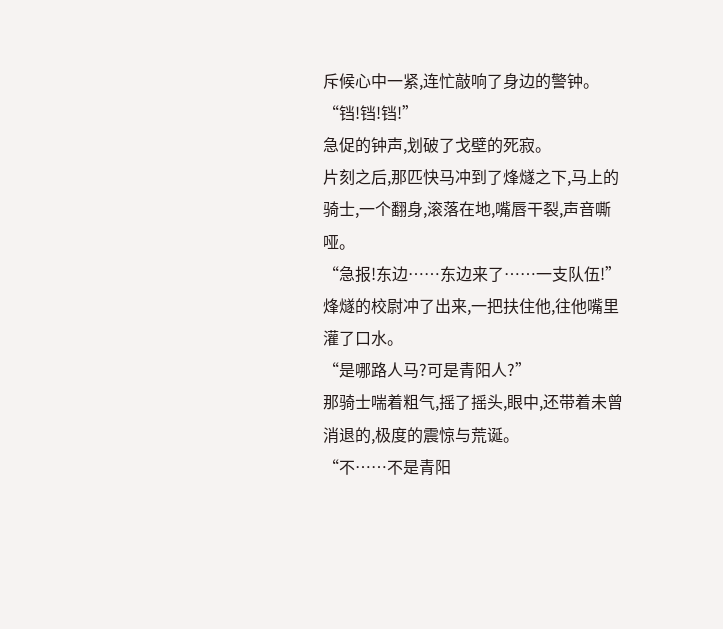斥候心中一紧,连忙敲响了身边的警钟。
“铛!铛!铛!”
急促的钟声,划破了戈壁的死寂。
片刻之后,那匹快马冲到了烽燧之下,马上的骑士,一个翻身,滚落在地,嘴唇干裂,声音嘶哑。
“急报!东边……东边来了……一支队伍!”
烽燧的校尉冲了出来,一把扶住他,往他嘴里灌了口水。
“是哪路人马?可是青阳人?”
那骑士喘着粗气,摇了摇头,眼中,还带着未曾消退的,极度的震惊与荒诞。
“不……不是青阳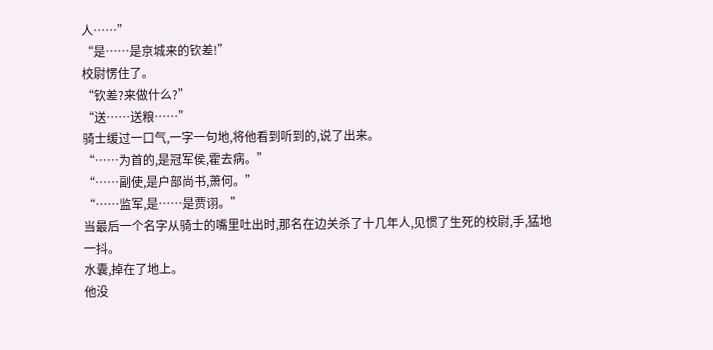人……”
“是……是京城来的钦差!”
校尉愣住了。
“钦差?来做什么?”
“送……送粮……”
骑士缓过一口气,一字一句地,将他看到听到的,说了出来。
“……为首的,是冠军侯,霍去病。”
“……副使,是户部尚书,萧何。”
“……监军,是……是贾诩。”
当最后一个名字从骑士的嘴里吐出时,那名在边关杀了十几年人,见惯了生死的校尉,手,猛地一抖。
水囊,掉在了地上。
他没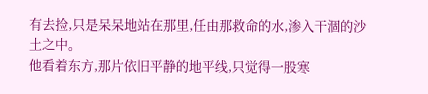有去捡,只是呆呆地站在那里,任由那救命的水,渗入干涸的沙土之中。
他看着东方,那片依旧平静的地平线,只觉得一股寒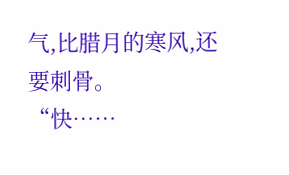气,比腊月的寒风,还要刺骨。
“快……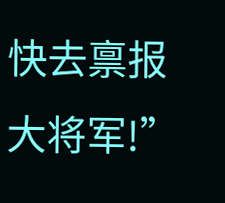快去禀报大将军!”